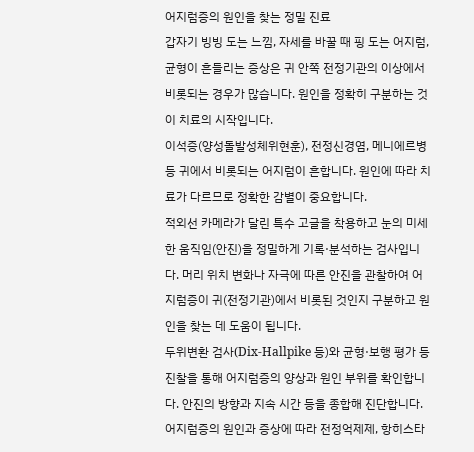어지럼증의 원인을 찾는 정밀 진료
갑자기 빙빙 도는 느낌, 자세를 바꿀 때 핑 도는 어지럼, 균형이 흔들리는 증상은 귀 안쪽 전정기관의 이상에서 비롯되는 경우가 많습니다. 원인을 정확히 구분하는 것이 치료의 시작입니다.
이석증(양성돌발성체위현훈), 전정신경염, 메니에르병 등 귀에서 비롯되는 어지럼이 흔합니다. 원인에 따라 치료가 다르므로 정확한 감별이 중요합니다.
적외선 카메라가 달린 특수 고글을 착용하고 눈의 미세한 움직임(안진)을 정밀하게 기록·분석하는 검사입니다. 머리 위치 변화나 자극에 따른 안진을 관찰하여 어지럼증이 귀(전정기관)에서 비롯된 것인지 구분하고 원인을 찾는 데 도움이 됩니다.
두위변환 검사(Dix-Hallpike 등)와 균형·보행 평가 등 진찰을 통해 어지럼증의 양상과 원인 부위를 확인합니다. 안진의 방향과 지속 시간 등을 종합해 진단합니다.
어지럼증의 원인과 증상에 따라 전정억제제, 항히스타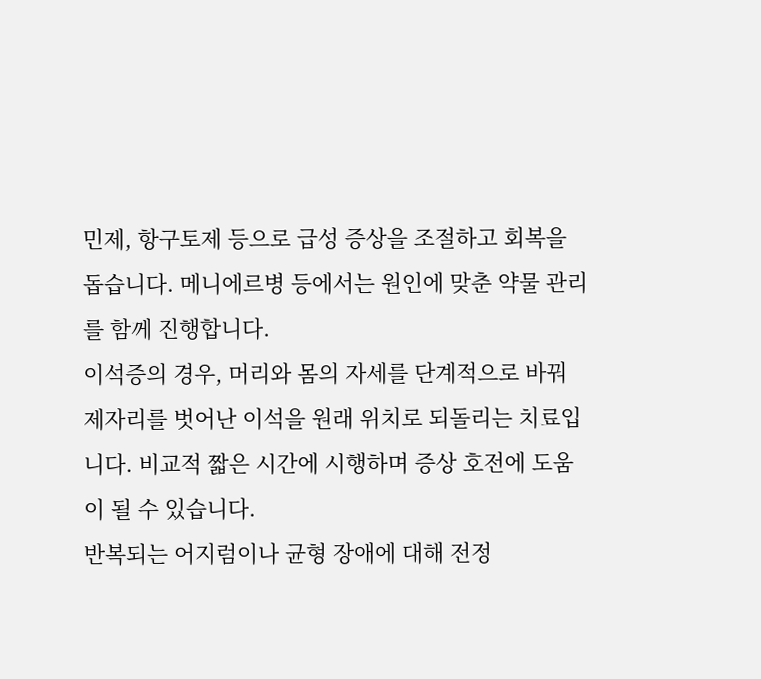민제, 항구토제 등으로 급성 증상을 조절하고 회복을 돕습니다. 메니에르병 등에서는 원인에 맞춘 약물 관리를 함께 진행합니다.
이석증의 경우, 머리와 몸의 자세를 단계적으로 바꿔 제자리를 벗어난 이석을 원래 위치로 되돌리는 치료입니다. 비교적 짧은 시간에 시행하며 증상 호전에 도움이 될 수 있습니다.
반복되는 어지럼이나 균형 장애에 대해 전정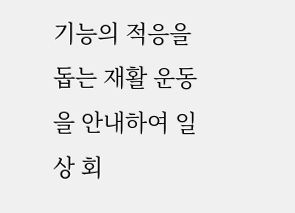기능의 적응을 돕는 재활 운동을 안내하여 일상 회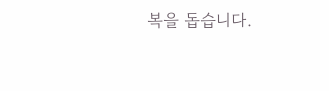복을 돕습니다.